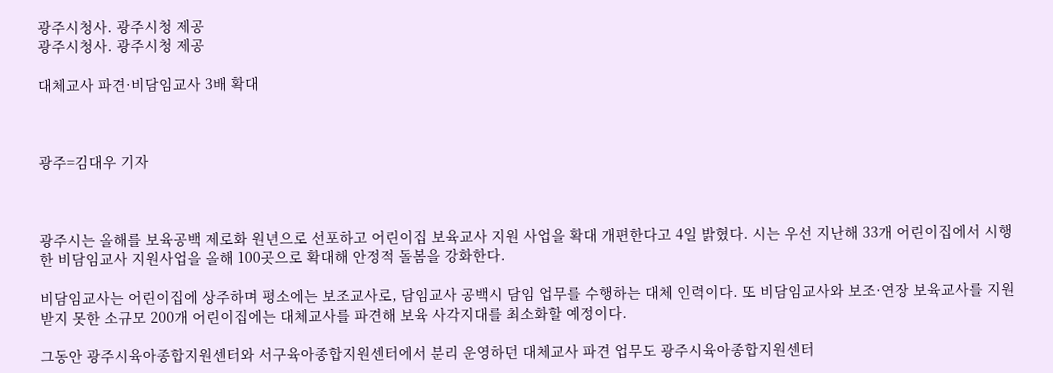광주시청사. 광주시청 제공
광주시청사. 광주시청 제공

대체교사 파견·비담임교사 3배 확대



광주=김대우 기자



광주시는 올해를 보육공백 제로화 원년으로 선포하고 어린이집 보육교사 지원 사업을 확대 개편한다고 4일 밝혔다. 시는 우선 지난해 33개 어린이집에서 시행한 비담임교사 지원사업을 올해 100곳으로 확대해 안정적 돌봄을 강화한다.

비담임교사는 어린이집에 상주하며 평소에는 보조교사로, 담임교사 공백시 담임 업무를 수행하는 대체 인력이다. 또 비담임교사와 보조·연장 보육교사를 지원받지 못한 소규모 200개 어린이집에는 대체교사를 파견해 보육 사각지대를 최소화할 예정이다.

그동안 광주시육아종합지원센터와 서구육아종합지원센터에서 분리 운영하던 대체교사 파견 업무도 광주시육아종합지원센터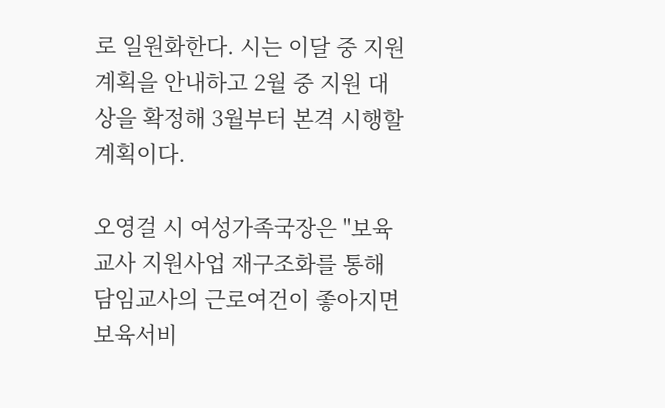로 일원화한다. 시는 이달 중 지원 계획을 안내하고 2월 중 지원 대상을 확정해 3월부터 본격 시행할 계획이다.

오영걸 시 여성가족국장은 "보육교사 지원사업 재구조화를 통해 담임교사의 근로여건이 좋아지면 보육서비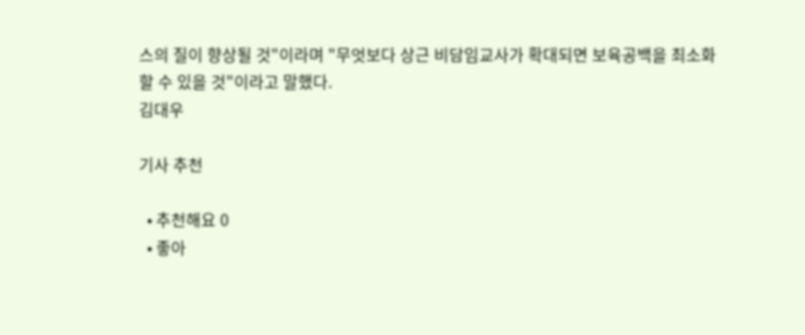스의 질이 향상될 것"이라며 "무엇보다 상근 비담임교사가 확대되면 보육공백을 최소화할 수 있을 것"이라고 말했다.
김대우

기사 추천

  • 추천해요 0
  • 좋아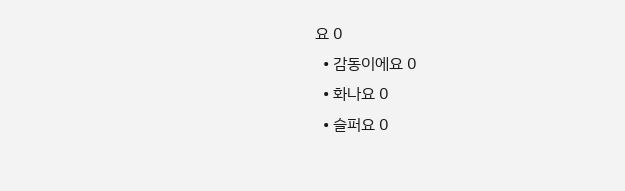요 0
  • 감동이에요 0
  • 화나요 0
  • 슬퍼요 0